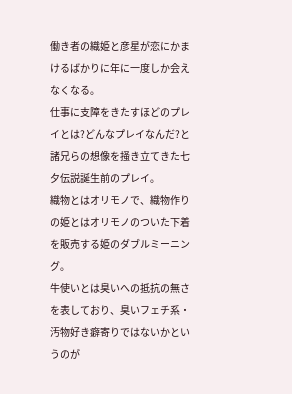働き者の織姫と彦星が恋にかまけるばかりに年に一度しか会えなくなる。
仕事に支障をきたすほどのプレイとは?どんなプレイなんだ?と諸兄らの想像を掻き立てきた七夕伝説誕生前のプレイ。
織物とはオリモノで、織物作りの姫とはオリモノのついた下着を販売する姫のダブルミーニング。
牛使いとは臭いへの抵抗の無さを表しており、臭いフェチ系・汚物好き癖寄りではないかというのが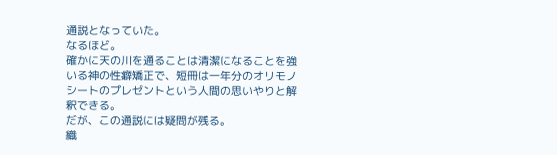通説となっていた。
なるほど。
確かに天の川を通ることは清潔になることを強いる神の性癖矯正で、短冊は一年分のオリモノシートのプレゼントという人間の思いやりと解釈できる。
だが、この通説には疑問が残る。
織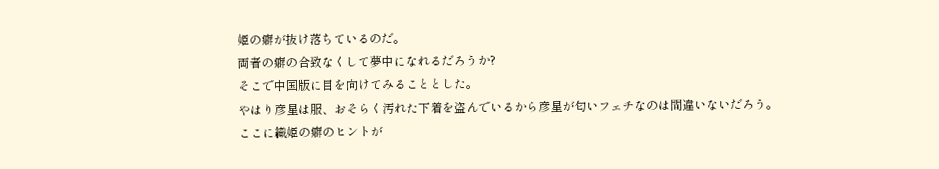姫の癖が抜け落ちているのだ。
両者の癖の合致なくして夢中になれるだろうか?
そこで中国版に目を向けてみることとした。
やはり彦星は服、おそらく汚れた下着を盗んでいるから彦星が匂いフェチなのは間違いないだろう。
ここに織姫の癖のヒントが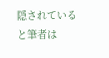隠されていると筆者は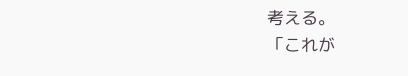考える。
「これが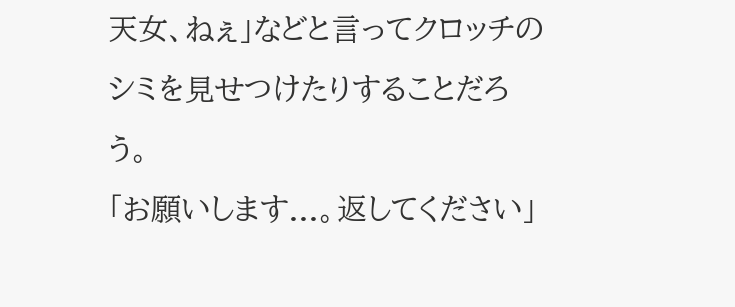天女、ねぇ」などと言ってクロッチのシミを見せつけたりすることだろう。
「お願いします...。返してください」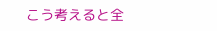こう考えると全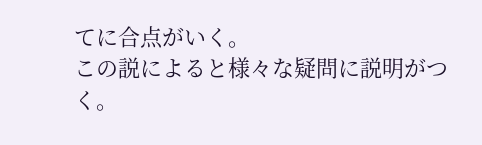てに合点がいく。
この説によると様々な疑問に説明がつく。